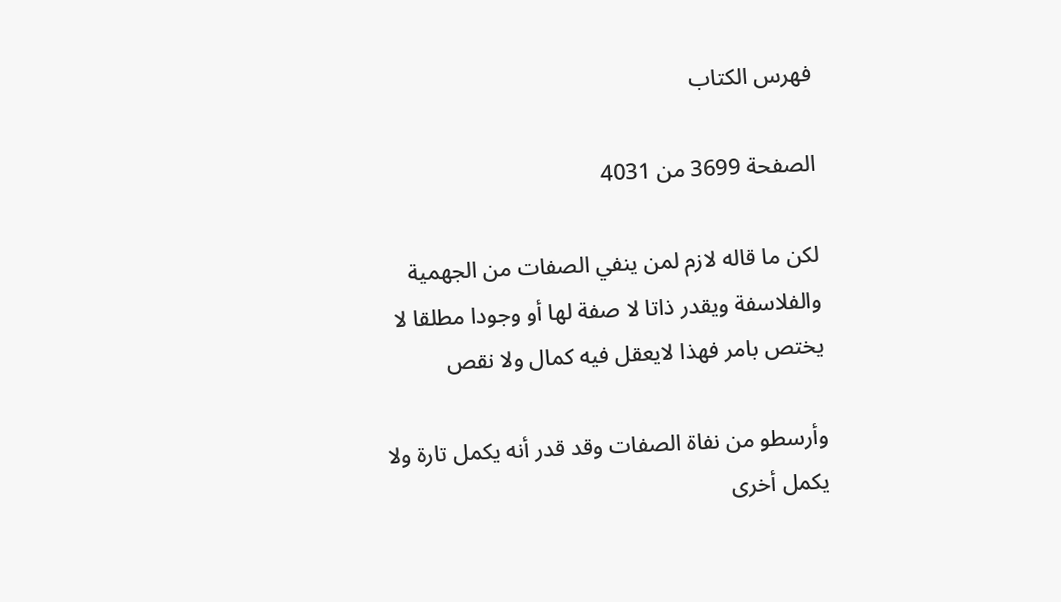فهرس الكتاب

الصفحة 3699 من 4031

لكن ما قاله لازم لمن ينفي الصفات من الجهمية والفلاسفة ويقدر ذاتا لا صفة لها أو وجودا مطلقا لا يختص بامر فهذا لايعقل فيه كمال ولا نقص

وأرسطو من نفاة الصفات وقد قدر أنه يكمل تارة ولا يكمل أخرى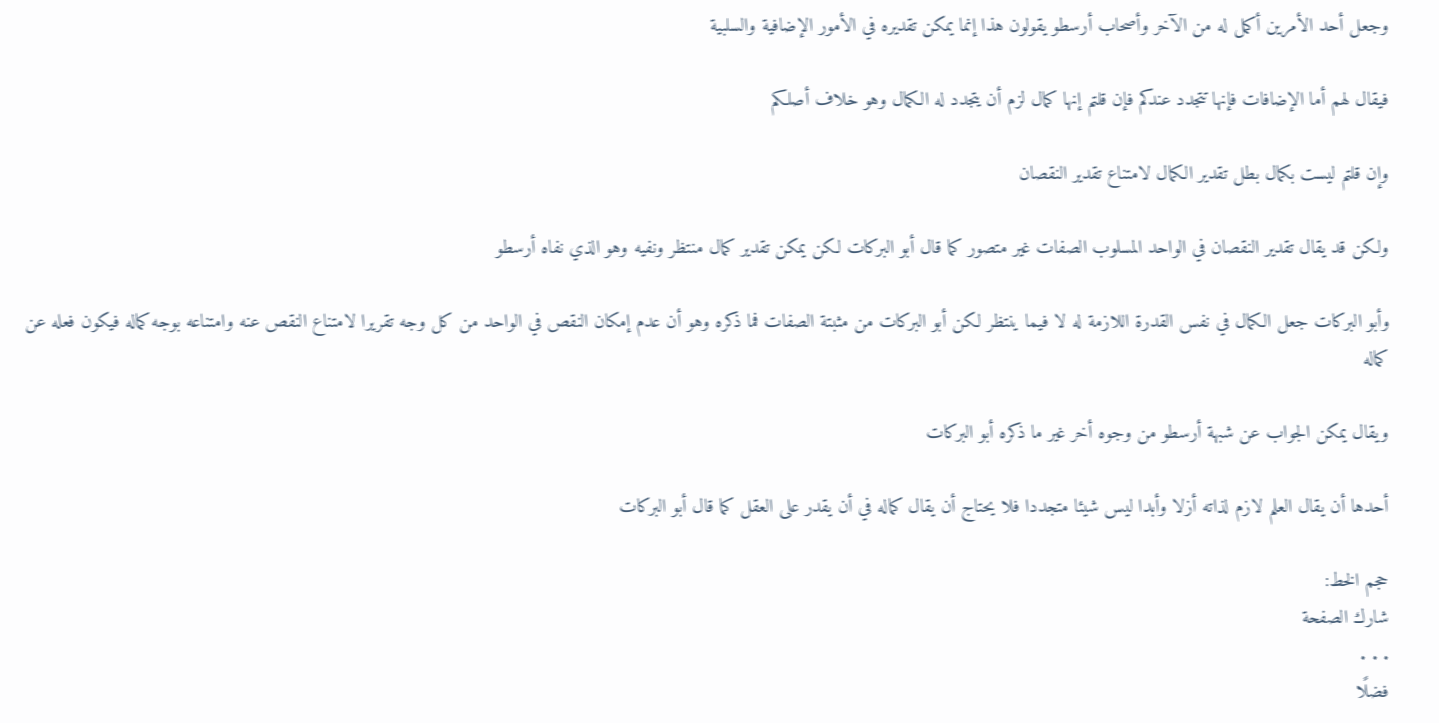وجعل أحد الأمرين أكمل له من الآخر وأصحاب أرسطو يقولون هذا إنما يمكن تقديره في الأمور الإضافية والسلبية

فيقال لهم أما الإضافات فإنها تتجدد عندكم فإن قلتم إنها كمال لزم أن يتجدد له الكمال وهو خلاف أصلكم

وإن قلتم ليست بكمال بطل تقدير الكمال لامتناع تقدير النقصان

ولكن قد يقال تقدير النقصان في الواحد المسلوب الصفات غير متصور كما قال أبو البركات لكن يمكن تقدير كمال منتظر ونفيه وهو الذي نفاه أرسطو

وأبو البركات جعل الكمال في نفس القدرة اللازمة له لا فيما ينتظر لكن أبو البركات من مثبتة الصفات فما ذكره وهو أن عدم إمكان النقص في الواحد من كل وجه تقريرا لامتناع النقص عنه وامتناعه بوجه كماله فيكون فعله عن كماله

ويقال يمكن الجواب عن شبهة أرسطو من وجوه أخر غير ما ذكره أبو البركات

أحدها أن يقال العلم لازم لذاته أزلا وأبدا ليس شيئا متجددا فلا يحتاج أن يقال كماله في أن يقدر على العقل كما قال أبو البركات

حجم الخط:
شارك الصفحة
. . .
فضلًا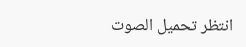انتظر تحميل الصوت